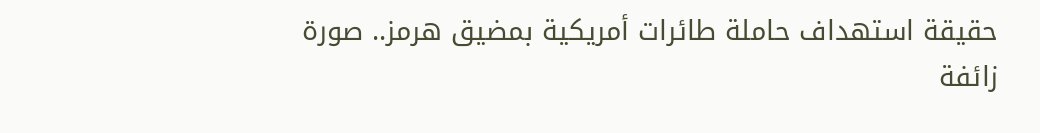حقيقة استهداف حاملة طائرات أمريكية بمضيق هرمز.. صورة زائفة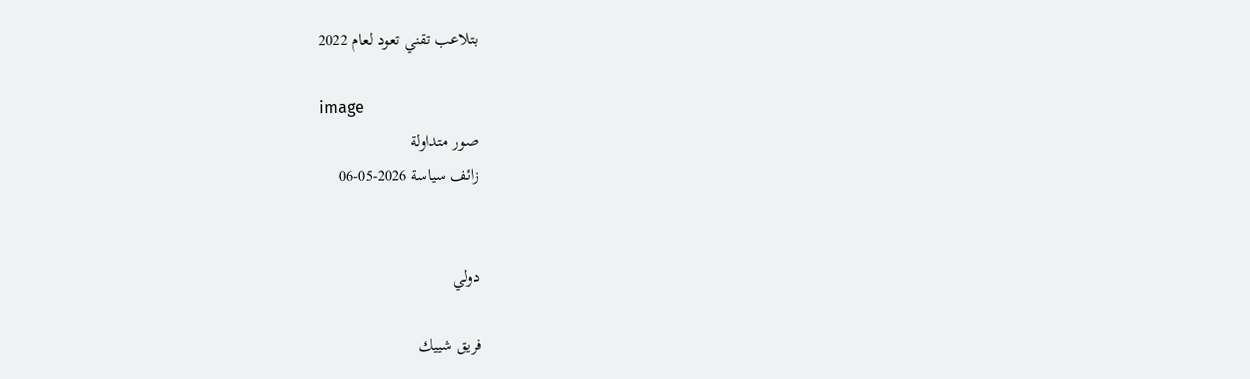بتلاعب تقني تعود لعام 2022

image
صور متداولة
زائف سياسة 2026-05-06


دولي

فريق شييك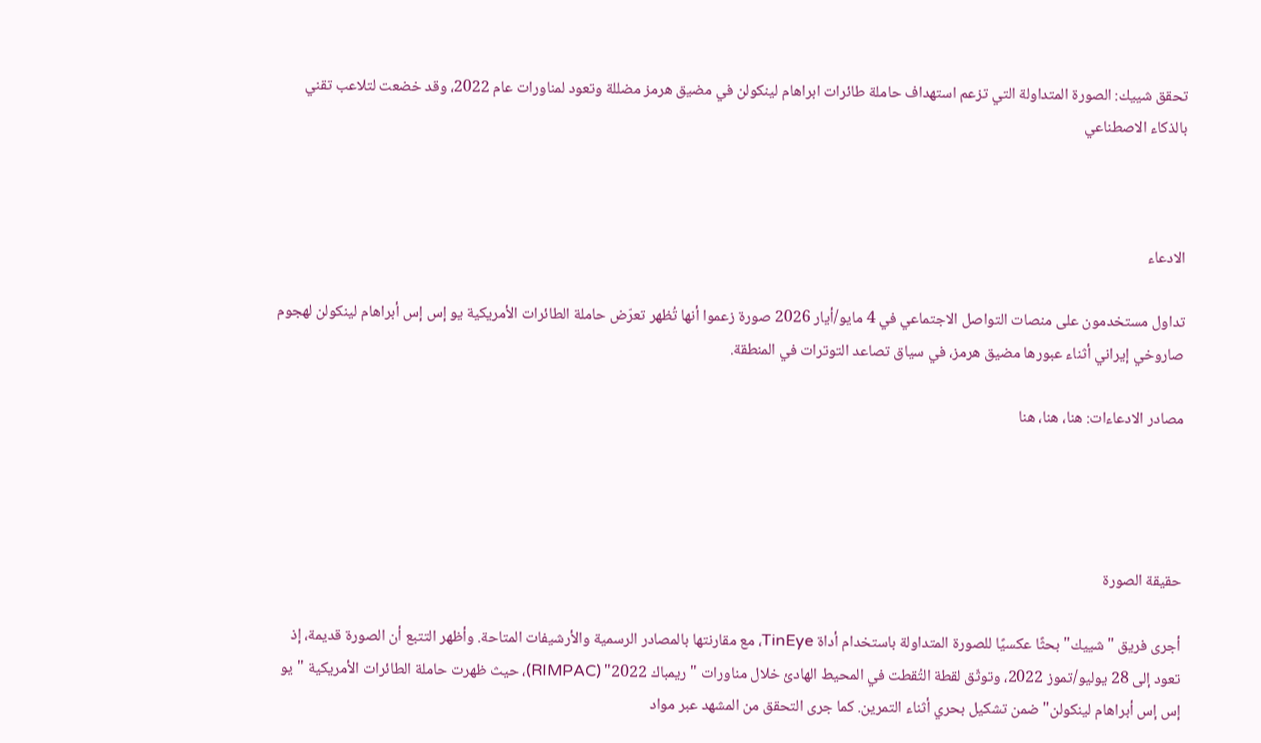تحقق شييك: الصورة المتداولة التي تزعم استهداف حاملة طائرات ابراهام لينكولن في مضيق هرمز مضللة وتعود لمناورات عام 2022، وقد خضعت لتلاعب تقني بالذكاء الاصطناعي



الادعاء

تداول مستخدمون على منصات التواصل الاجتماعي في 4 مايو/أيار 2026 صورة زعموا أنها تُظهر تعرّض حاملة الطائرات الأمريكية يو إس إس أبراهام لينكولن لهجوم صاروخي إيراني أثناء عبورها مضيق هرمز، في سياق تصاعد التوترات في المنطقة.

مصادر الادعاءات: هنا، هنا، هنا




حقيقة الصورة

أجرى فريق "شييك" بحثًا عكسيًا للصورة المتداولة باستخدام أداة TinEye، مع مقارنتها بالمصادر الرسمية والأرشيفات المتاحة. وأظهر التتبع أن الصورة قديمة، إذ تعود إلى 28 يوليو/تموز 2022، وتوثّق لقطة التُقطت في المحيط الهادئ خلال مناورات "ريمباك 2022" (RIMPAC)، حيث ظهرت حاملة الطائرات الأمريكية "يو إس إس أبراهام لينكولن" ضمن تشكيل بحري أثناء التمرين. كما جرى التحقق من المشهد عبر مواد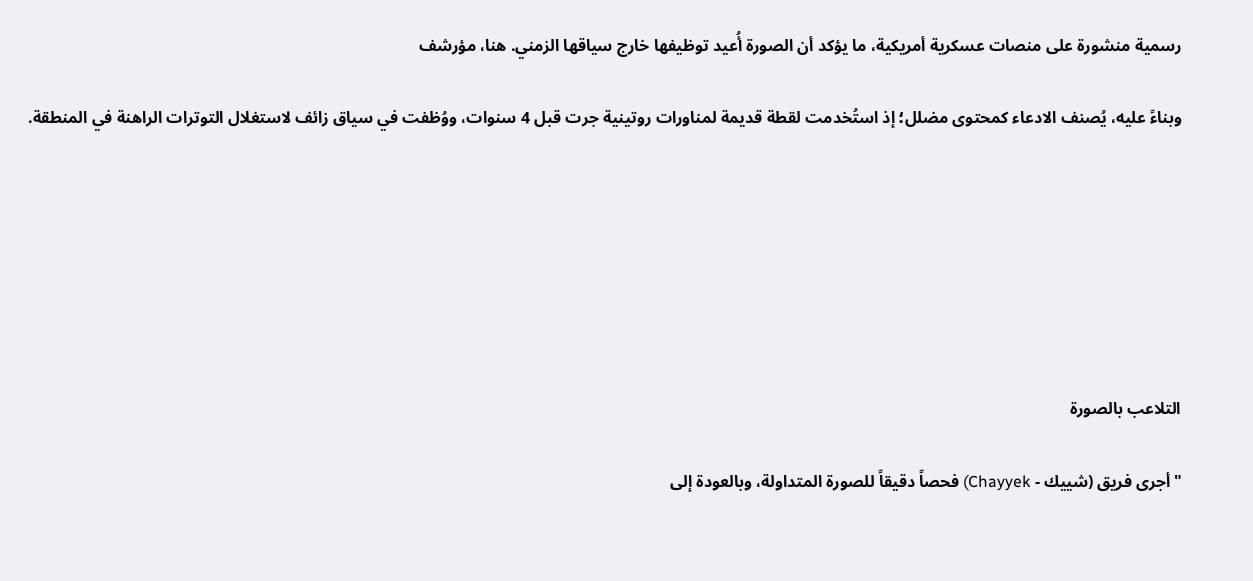رسمية منشورة على منصات عسكرية أمريكية، ما يؤكد أن الصورة أُعيد توظيفها خارج سياقها الزمني. هنا، مؤرشف

وبناءً عليه، يُصنف الادعاء كمحتوى مضلل؛ إذ استُخدمت لقطة قديمة لمناورات روتينية جرت قبل 4 سنوات، ووُظفت في سياق زائف لاستغلال التوترات الراهنة في المنطقة.







التلاعب بالصورة

"أجرى فريق (شييك - Chayyek) فحصاً دقيقاً للصورة المتداولة، وبالعودة إلى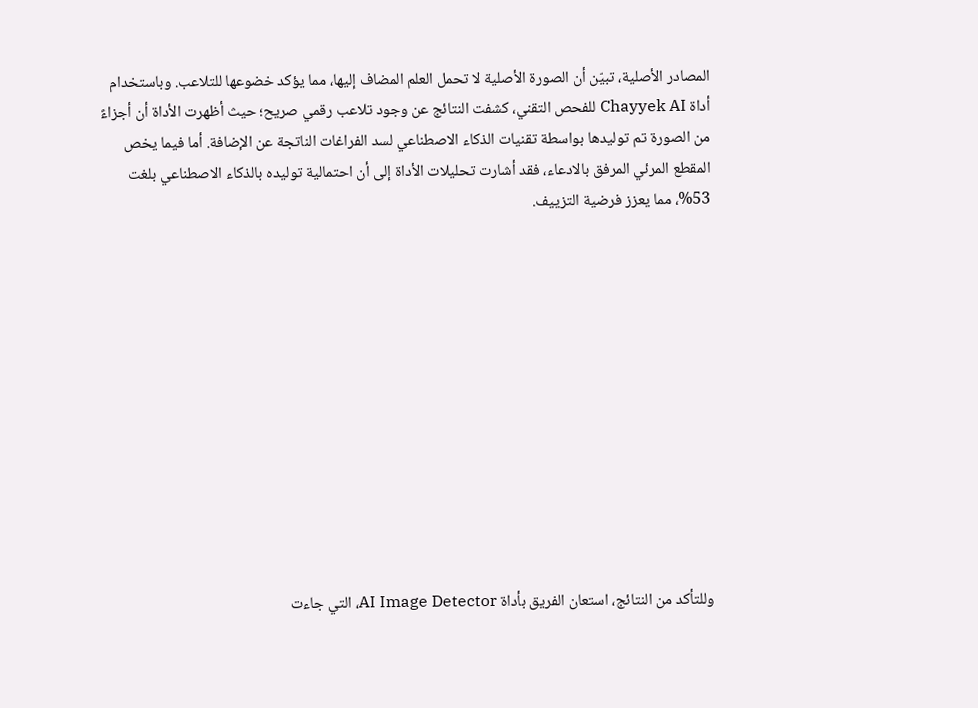المصادر الأصلية، تبيّن أن الصورة الأصلية لا تحمل العلم المضاف إليها، مما يؤكد خضوعها للتلاعب. وباستخدام أداة Chayyek AI للفحص التقني، كشفت النتائج عن وجود تلاعب رقمي صريح؛ حيث أظهرت الأداة أن أجزاءً من الصورة تم توليدها بواسطة تقنيات الذكاء الاصطناعي لسد الفراغات الناتجة عن الإضافة. أما فيما يخص المقطع المرئي المرفق بالادعاء، فقد أشارت تحليلات الأداة إلى أن احتمالية توليده بالذكاء الاصطناعي بلغت 53%، مما يعزز فرضية التزييف.












وللتأكد من النتائج، استعان الفريق بأداة AI Image Detector، التي جاءت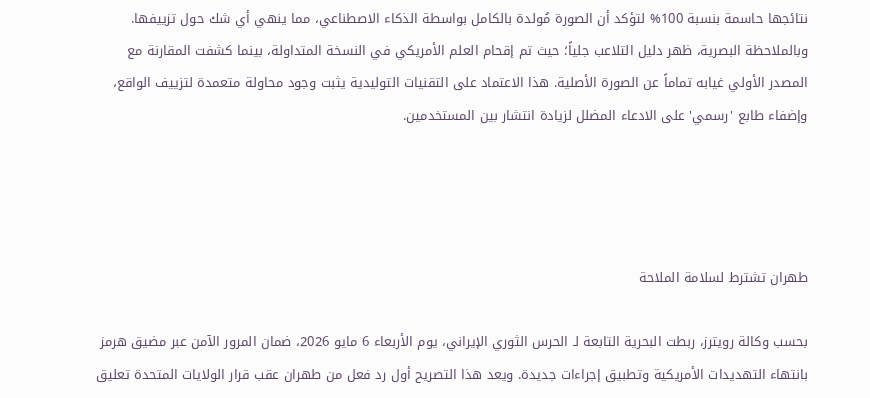نتائجها حاسمة بنسبة 100% لتؤكد أن الصورة مُولدة بالكامل بواسطة الذكاء الاصطناعي، مما ينهي أي شك حول تزييفها. وبالملاحظة البصرية، ظهر دليل التلاعب جلياً؛ حيث تم إقحام العلم الأمريكي في النسخة المتداولة، بينما كشفت المقارنة مع المصدر الأولي غيابه تماماً عن الصورة الأصلية. هذا الاعتماد على التقنيات التوليدية يثبت وجود محاولة متعمدة لتزييف الواقع، وإضفاء طابع 'رسمي' على الادعاء المضلل لزيادة انتشار بين المستخدمين.




طهران تشترط لسلامة الملاحة

بحسب وكالة رويترز، ربطت البحرية التابعة لـ الحرس الثوري الإيراني، يوم الأربعاء 6 مايو 2026، ضمان المرور الآمن عبر مضيق هرمز بانتهاء التهديدات الأمريكية وتطبيق إجراءات جديدة. ويعد هذا التصريح أول رد فعل من طهران عقب قرار الولايات المتحدة تعليق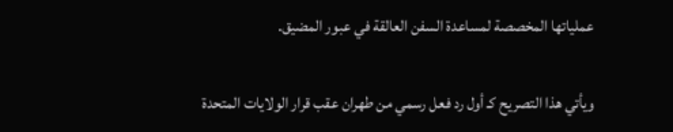عملياتها المخصصة لمساعدة السفن العالقة في عبور المضيق.

ويأتي هذا التصريح كـ أول رد فعل رسمي من طهران عقب قرار الولايات المتحدة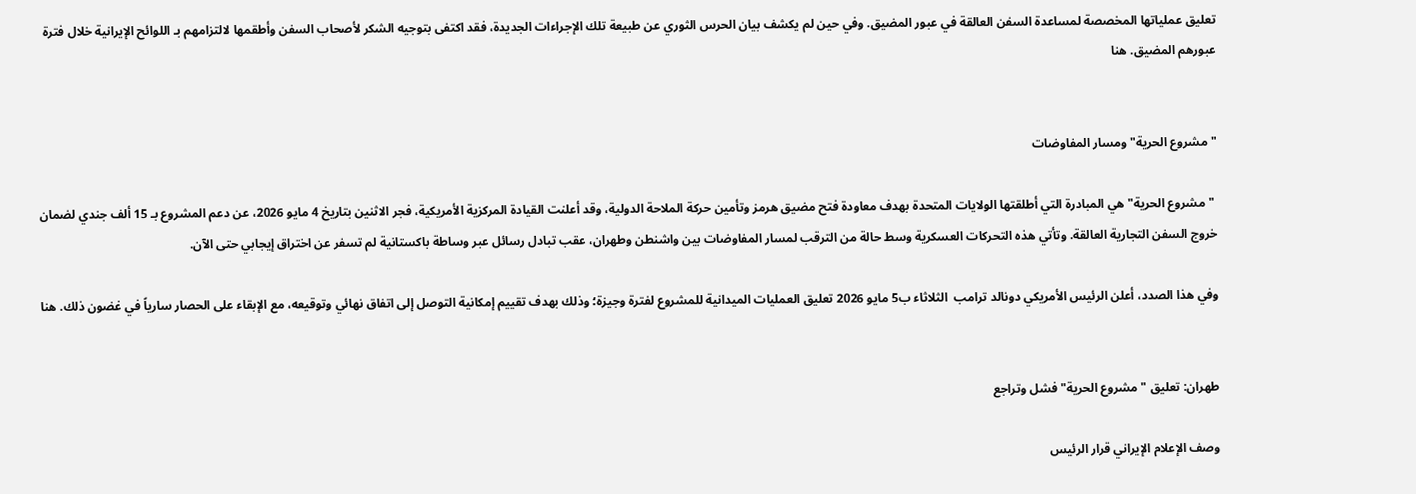تعليق عملياتها المخصصة لمساعدة السفن العالقة في عبور المضيق. وفي حين لم يكشف بيان الحرس الثوري عن طبيعة تلك الإجراءات الجديدة، فقد اكتفى بتوجيه الشكر لأصحاب السفن وأطقمها لالتزامهم بـ اللوائح الإيرانية خلال فترة عبورهم المضيق. هنا


"مشروع الحرية" ومسار المفاوضات

 "مشروع الحرية" هي المبادرة التي أطلقتها الولايات المتحدة بهدف معاودة فتح مضيق هرمز وتأمين حركة الملاحة الدولية، وقد أعلنت القيادة المركزية الأمريكية، فجر الاثنين بتاريخ 4 مايو 2026، عن دعم المشروع بـ 15 ألف جندي لضمان خروج السفن التجارية العالقة. وتأتي هذه التحركات العسكرية وسط حالة من الترقب لمسار المفاوضات بين واشنطن وطهران، عقب تبادل رسائل عبر وساطة باكستانية لم تسفر عن اختراق إيجابي حتى الآن.

وفي هذا الصدد، أعلن الرئيس الأمريكي دونالد ترامب  الثلاثاء ب5 مايو 2026 تعليق العمليات الميدانية للمشروع لفترة وجيزة؛ وذلك بهدف تقييم إمكانية التوصل إلى اتفاق نهائي وتوقيعه، مع الإبقاء على الحصار سارياً في غضون ذلك. هنا


طهران: تعليق "مشروع الحرية" فشل وتراجع

وصف الإعلام الإيراني قرار الرئيس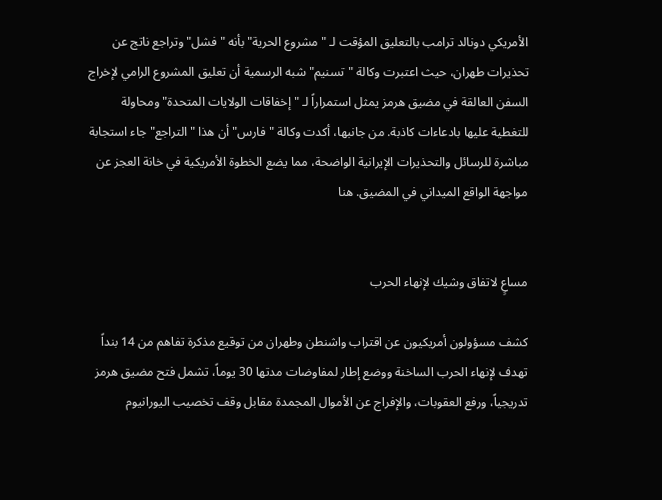الأمريكي دونالد ترامب بالتعليق المؤقت لـ "مشروع الحرية" بأنه "فشل" وتراجع ناتج عن تحذيرات طهران، حيث اعتبرت وكالة "تسنيم" شبه الرسمية أن تعليق المشروع الرامي لإخراج السفن العالقة في مضيق هرمز يمثل استمراراً لـ "إخفاقات الولايات المتحدة" ومحاولة للتغطية عليها بادعاءات كاذبة. من جانبها، أكدت وكالة "فارس" أن هذا "التراجع" جاء استجابة مباشرة للرسائل والتحذيرات الإيرانية الواضحة، مما يضع الخطوة الأمريكية في خانة العجز عن مواجهة الواقع الميداني في المضيق. هنا


مساعٍ لاتفاق وشيك لإنهاء الحرب

كشف مسؤولون أمريكيون عن اقتراب واشنطن وطهران من توقيع مذكرة تفاهم من 14 بنداً تهدف لإنهاء الحرب الساخنة ووضع إطار لمفاوضات مدتها 30 يوماً، تشمل فتح مضيق هرمز تدريجياً، ورفع العقوبات، والإفراج عن الأموال المجمدة مقابل وقف تخصيب اليورانيوم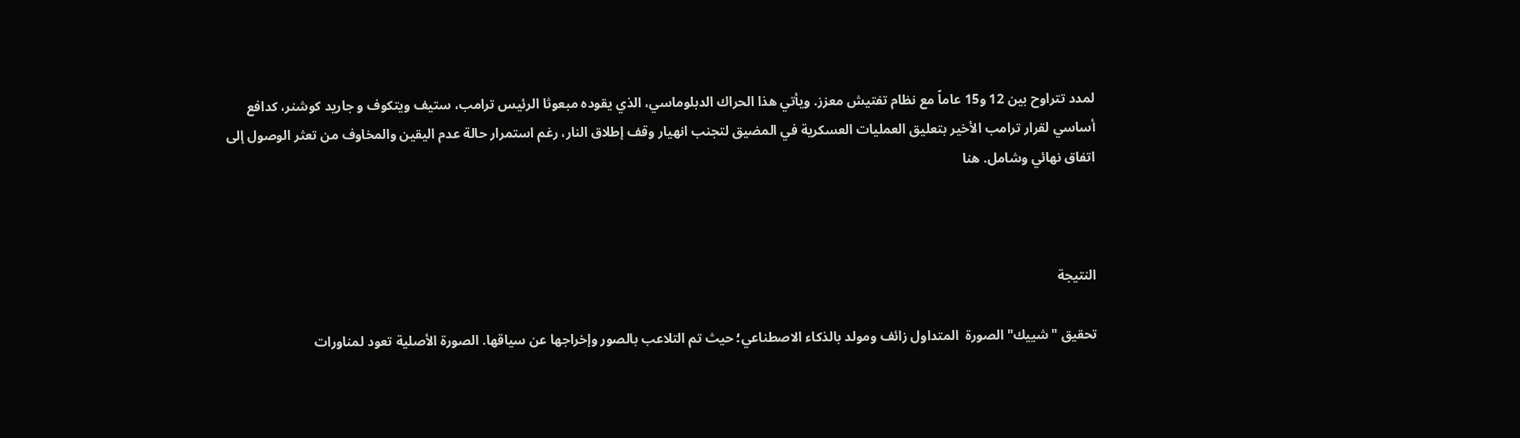لمدد تتراوح بين 12 و15 عاماً مع نظام تفتيش معزز. ويأتي هذا الحراك الدبلوماسي، الذي يقوده مبعوثا الرئيس ترامب، ستيف ويتكوف و جاريد كوشنر، كدافع أساسي لقرار ترامب الأخير بتعليق العمليات العسكرية في المضيق لتجنب انهيار وقف إطلاق النار، رغم استمرار حالة عدم اليقين والمخاوف من تعثر الوصول إلى اتفاق نهائي وشامل. هنا



النتيجة

تحقيق "شييك" الصورة  المتداول زائف ومولد بالذكاء الاصطناعي؛ حيث تم التلاعب بالصور وإخراجها عن سياقها. الصورة الأصلية تعود لمناورات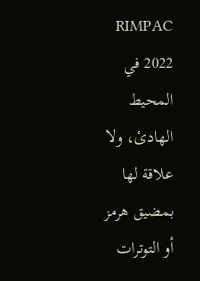RIMPAC 2022 في المحيط الهادئ، ولا علاقة لها بمضيق هرمز أو التوترات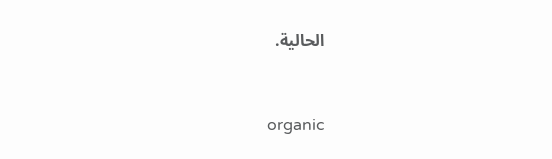الحالية.


organic